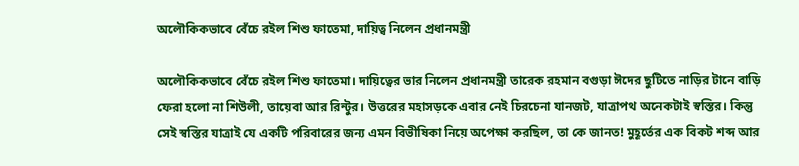অলৌকিকভাবে বেঁচে রইল শিশু ফাতেমা, দায়িত্ব নিলেন প্রধানমন্ত্রী

অলৌকিকভাবে বেঁচে রইল শিশু ফাতেমা। দায়িত্বের ভার নিলেন প্রধানমন্ত্রী তারেক রহমান বগুড়া ঈদের ছুটিতে নাড়ির টানে বাড়ি ফেরা হলো না শিউলী, তায়েবা আর রিন্টুর। উত্তরের মহাসড়কে এবার নেই চিরচেনা যানজট, যাত্রাপথ অনেকটাই স্বস্তির। কিন্তু সেই স্বস্তির যাত্রাই যে একটি পরিবারের জন্য এমন বিভীষিকা নিয়ে অপেক্ষা করছিল, তা কে জানত! মুহূর্তের এক বিকট শব্দ আর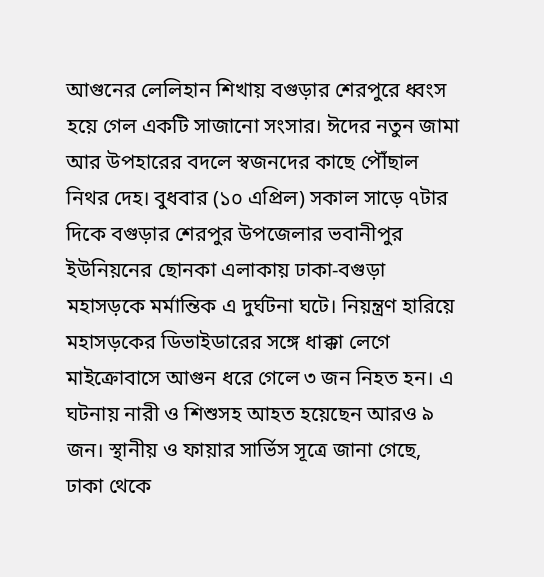আগুনের লেলিহান শিখায় বগুড়ার শেরপুরে ধ্বংস হয়ে গেল একটি সাজানো সংসার। ঈদের নতুন জামা আর উপহারের বদলে স্বজনদের কাছে পৌঁছাল নিথর দেহ। বুধবার (১০ এপ্রিল) সকাল সাড়ে ৭টার দিকে বগুড়ার শেরপুর উপজেলার ভবানীপুর ইউনিয়নের ছোনকা এলাকায় ঢাকা-বগুড়া মহাসড়কে মর্মান্তিক এ দুর্ঘটনা ঘটে। নিয়ন্ত্রণ হারিয়ে মহাসড়কের ডিভাইডারের সঙ্গে ধাক্কা লেগে মাইক্রোবাসে আগুন ধরে গেলে ৩ জন নিহত হন। এ ঘটনায় নারী ও শিশুসহ আহত হয়েছেন আরও ৯ জন। স্থানীয় ও ফায়ার সার্ভিস সূত্রে জানা গেছে, ঢাকা থেকে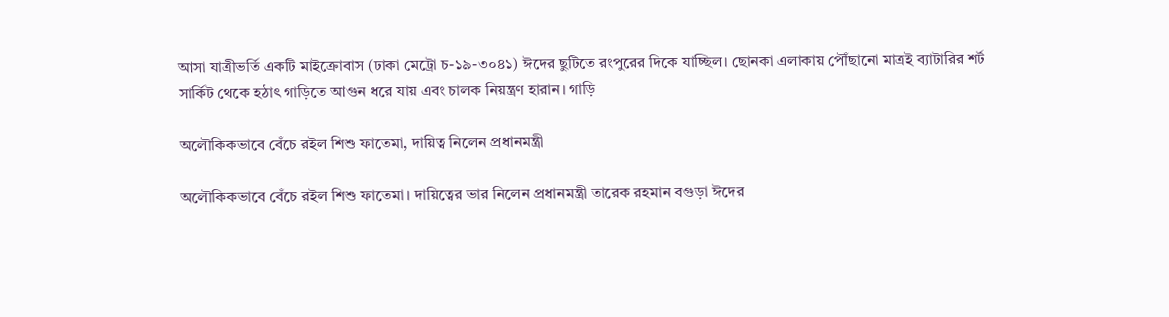আসা যাত্রীভর্তি একটি মাইক্রোবাস (ঢাকা মেট্রো চ-১৯-৩০৪১) ঈদের ছুটিতে রংপুরের দিকে যাচ্ছিল। ছোনকা এলাকায় পৌঁছানো মাত্রই ব্যাটারির শর্ট সার্কিট থেকে হঠাৎ গাড়িতে আগুন ধরে যায় এবং চালক নিয়ন্ত্রণ হারান। গাড়ি

অলৌকিকভাবে বেঁচে রইল শিশু ফাতেমা, দায়িত্ব নিলেন প্রধানমন্ত্রী

অলৌকিকভাবে বেঁচে রইল শিশু ফাতেমা। দায়িত্বের ভার নিলেন প্রধানমন্ত্রী তারেক রহমান বগুড়া ঈদের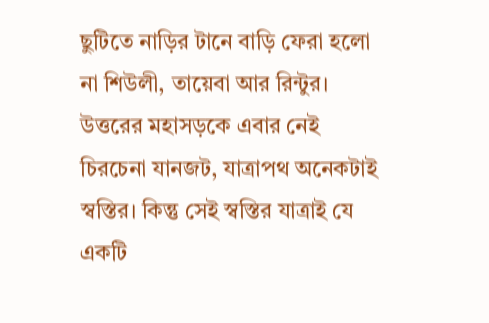ছুটিতে নাড়ির টানে বাড়ি ফেরা হলো না শিউলী, তায়েবা আর রিন্টুর। উত্তরের মহাসড়কে এবার নেই চিরচেনা যানজট, যাত্রাপথ অনেকটাই স্বস্তির। কিন্তু সেই স্বস্তির যাত্রাই যে একটি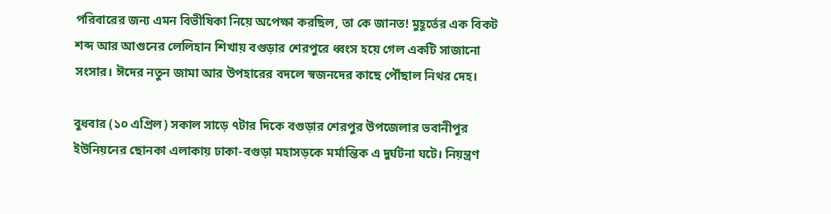পরিবারের জন্য এমন বিভীষিকা নিয়ে অপেক্ষা করছিল, তা কে জানত! মুহূর্তের এক বিকট শব্দ আর আগুনের লেলিহান শিখায় বগুড়ার শেরপুরে ধ্বংস হয়ে গেল একটি সাজানো সংসার। ঈদের নতুন জামা আর উপহারের বদলে স্বজনদের কাছে পৌঁছাল নিথর দেহ।

বুধবার (১০ এপ্রিল) সকাল সাড়ে ৭টার দিকে বগুড়ার শেরপুর উপজেলার ভবানীপুর ইউনিয়নের ছোনকা এলাকায় ঢাকা-বগুড়া মহাসড়কে মর্মান্তিক এ দুর্ঘটনা ঘটে। নিয়ন্ত্রণ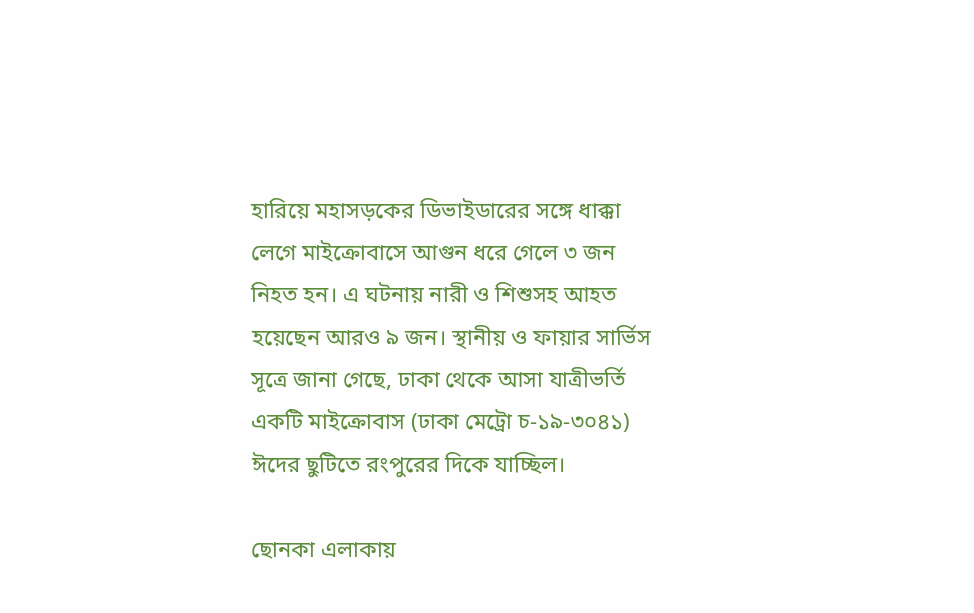হারিয়ে মহাসড়কের ডিভাইডারের সঙ্গে ধাক্কা লেগে মাইক্রোবাসে আগুন ধরে গেলে ৩ জন নিহত হন। এ ঘটনায় নারী ও শিশুসহ আহত হয়েছেন আরও ৯ জন। স্থানীয় ও ফায়ার সার্ভিস সূত্রে জানা গেছে, ঢাকা থেকে আসা যাত্রীভর্তি একটি মাইক্রোবাস (ঢাকা মেট্রো চ-১৯-৩০৪১) ঈদের ছুটিতে রংপুরের দিকে যাচ্ছিল।

ছোনকা এলাকায়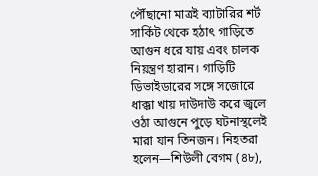পৌঁছানো মাত্রই ব্যাটারির শর্ট সার্কিট থেকে হঠাৎ গাড়িতে আগুন ধরে যায় এবং চালক নিয়ন্ত্রণ হারান। গাড়িটি ডিভাইডারের সঙ্গে সজোরে ধাক্কা খায় দাউদাউ করে জ্বলে ওঠা আগুনে পুড়ে ঘটনাস্থলেই মারা যান তিনজন। নিহতরা হলেন—শিউলী বেগম (৪৮),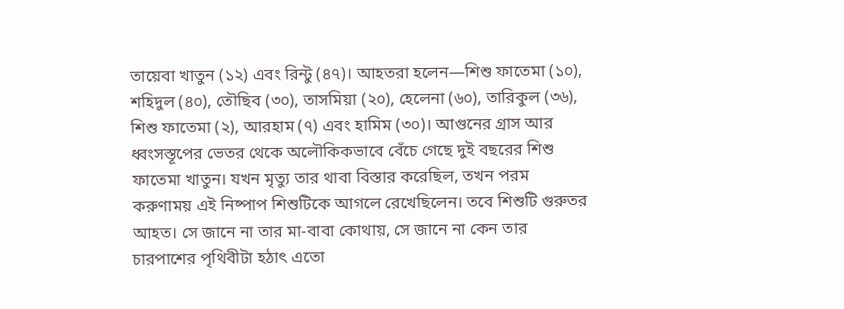তায়েবা খাতুন (১২) এবং রিন্টু (৪৭)। আহতরা হলেন—শিশু ফাতেমা (১০), শহিদুল (৪০), তৌছিব (৩০), তাসমিয়া (২০), হেলেনা (৬০), তারিকুল (৩৬), শিশু ফাতেমা (২), আরহাম (৭) এবং হামিম (৩০)। আগুনের গ্রাস আর ধ্বংসস্তূপের ভেতর থেকে অলৌকিকভাবে বেঁচে গেছে দুই বছরের শিশু ফাতেমা খাতুন। যখন মৃত্যু তার থাবা বিস্তার করেছিল, তখন পরম করুণাময় এই নিষ্পাপ শিশুটিকে আগলে রেখেছিলেন। তবে শিশুটি গুরুতর আহত। সে জানে না তার মা-বাবা কোথায়, সে জানে না কেন তার চারপাশের পৃথিবীটা হঠাৎ এতো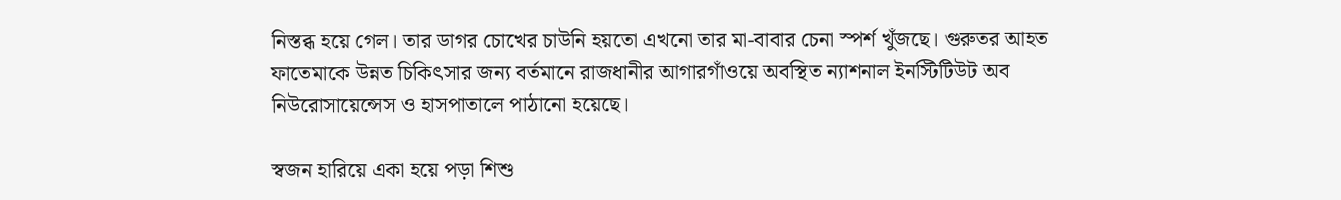নিস্তব্ধ হয়ে গেল। তার ডাগর চোখের চাউনি হয়তো এখনো তার মা-বাবার চেনা স্পর্শ খুঁজছে। গুরুতর আহত ফাতেমাকে উন্নত চিকিৎসার জন্য বর্তমানে রাজধানীর আগারগাঁওয়ে অবস্থিত ন্যাশনাল ইনস্টিটিউট অব নিউরোসায়েন্সেস ও হাসপাতালে পাঠানো হয়েছে।

স্বজন হারিয়ে একা হয়ে পড়া শিশু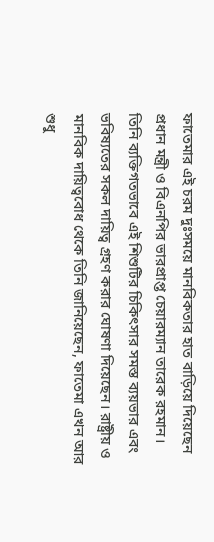ফাতেমার এই চরম দুঃসময়ে মানবিকতার হাত বাড়িয়ে দিয়েছেন প্রধান মন্ত্রী ও বিএনপির ভারপ্রাপ্ত চেয়ারম্যান তারেক রহমান। তিনি ব্যক্তিগতভাবে এই শিশুটির চিকিৎসার সমস্ত ব্যয়ভার এবং ভবিষ্যতের সকল দায়িত্ব গ্রহণ করার ঘোষণা দিয়েছেন। রাষ্ট্রীয় ও মানবিক দায়িত্ববোধ থেকে তিনি জানিয়েছেন, ফাতেমা এখন আর শুধু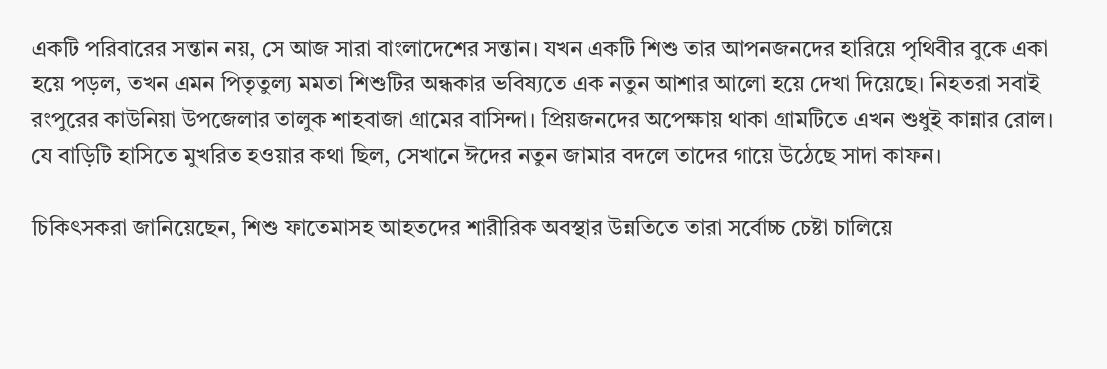একটি পরিবারের সন্তান নয়, সে আজ সারা বাংলাদেশের সন্তান। যখন একটি শিশু তার আপনজনদের হারিয়ে পৃথিবীর বুকে একা হয়ে পড়ল, তখন এমন পিতৃতুল্য মমতা শিশুটির অন্ধকার ভবিষ্যতে এক নতুন আশার আলো হয়ে দেখা দিয়েছে। নিহতরা সবাই রংপুরের কাউনিয়া উপজেলার তালুক শাহবাজা গ্রামের বাসিন্দা। প্রিয়জনদের অপেক্ষায় থাকা গ্রামটিতে এখন শুধুই কান্নার রোল। যে বাড়িটি হাসিতে মুখরিত হওয়ার কথা ছিল, সেখানে ঈদের নতুন জামার বদলে তাদের গায়ে উঠেছে সাদা কাফন।

চিকিৎসকরা জানিয়েছেন, শিশু ফাতেমাসহ আহতদের শারীরিক অবস্থার উন্নতিতে তারা সর্বোচ্চ চেষ্টা চালিয়ে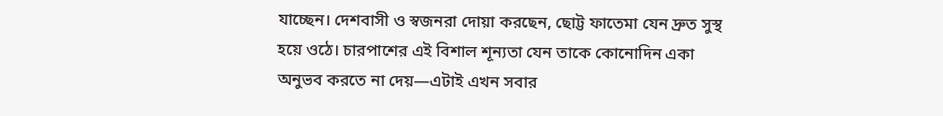যাচ্ছেন। দেশবাসী ও স্বজনরা দোয়া করছেন, ছোট্ট ফাতেমা যেন দ্রুত সুস্থ হয়ে ওঠে। চারপাশের এই বিশাল শূন্যতা যেন তাকে কোনোদিন একা অনুভব করতে না দেয়—এটাই এখন সবার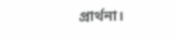প্রার্থনা।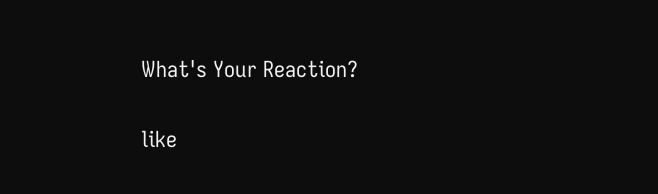What's Your Reaction?

like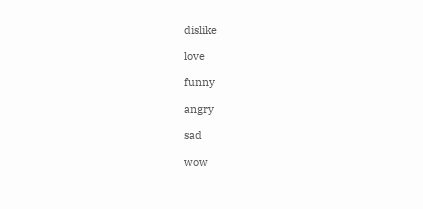dislike

love

funny

angry

sad

wow